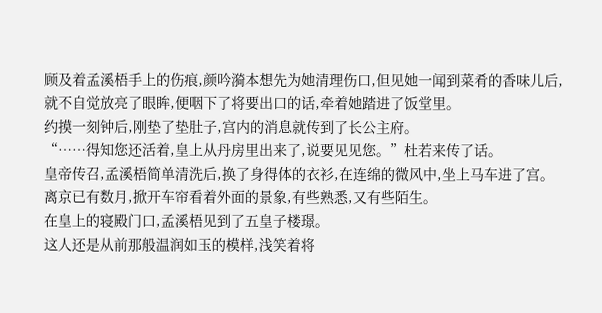顾及着孟溪梧手上的伤痕,颜吟漪本想先为她清理伤口,但见她一闻到菜肴的香味儿后,就不自觉放亮了眼眸,便咽下了将要出口的话,牵着她踏进了饭堂里。
约摸一刻钟后,刚垫了垫肚子,宫内的消息就传到了长公主府。
“……得知您还活着,皇上从丹房里出来了,说要见见您。”杜若来传了话。
皇帝传召,孟溪梧简单清洗后,换了身得体的衣衫,在连绵的微风中,坐上马车进了宫。
离京已有数月,掀开车帘看着外面的景象,有些熟悉,又有些陌生。
在皇上的寝殿门口,孟溪梧见到了五皇子楼璟。
这人还是从前那般温润如玉的模样,浅笑着将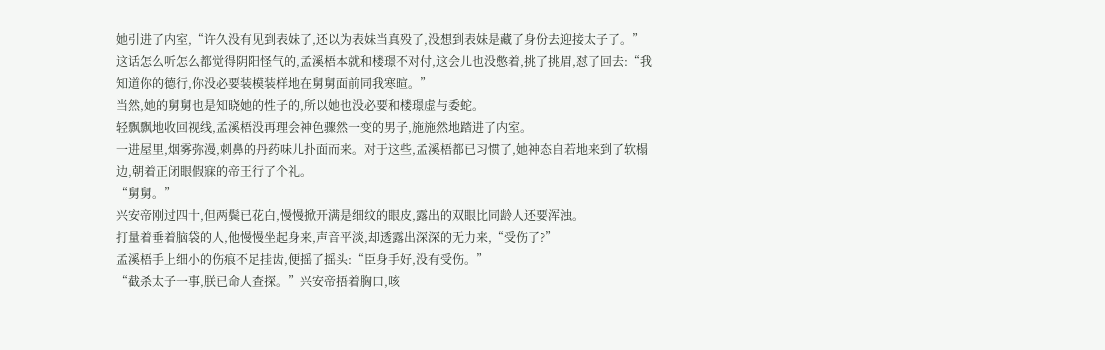她引进了内室,“许久没有见到表妹了,还以为表妹当真殁了,没想到表妹是藏了身份去迎接太子了。”
这话怎么听怎么都觉得阴阳怪气的,孟溪梧本就和楼璟不对付,这会儿也没憋着,挑了挑眉,怼了回去:“我知道你的德行,你没必要装模装样地在舅舅面前同我寒暄。”
当然,她的舅舅也是知晓她的性子的,所以她也没必要和楼璟虚与委蛇。
轻飘飘地收回视线,孟溪梧没再理会神色骤然一变的男子,施施然地踏进了内室。
一进屋里,烟雾弥漫,刺鼻的丹药味儿扑面而来。对于这些,孟溪梧都已习惯了,她神态自若地来到了软榻边,朝着正闭眼假寐的帝王行了个礼。
“舅舅。”
兴安帝刚过四十,但两鬓已花白,慢慢掀开满是细纹的眼皮,露出的双眼比同龄人还要浑浊。
打量着垂着脑袋的人,他慢慢坐起身来,声音平淡,却透露出深深的无力来,“受伤了?”
孟溪梧手上细小的伤痕不足挂齿,便摇了摇头:“臣身手好,没有受伤。”
“截杀太子一事,朕已命人查探。”兴安帝捂着胸口,咳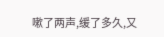嗽了两声,缓了多久,又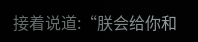接着说道:“朕会给你和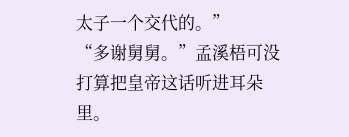太子一个交代的。”
“多谢舅舅。”孟溪梧可没打算把皇帝这话听进耳朵里。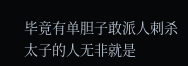毕竟有单胆子敢派人刺杀太子的人无非就是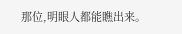那位,明眼人都能瞧出来。